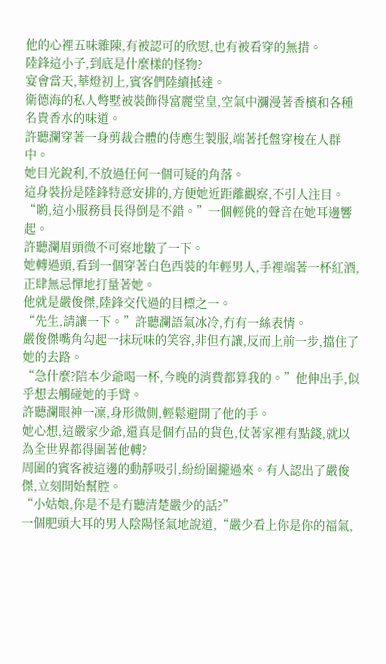他的心裡五味雜陳,有被認可的欣慰,也有被看穿的無措。
陸鋒這小子,到底是什麼樣的怪物?
宴會當天,華燈初上,賓客們陸續抵達。
衛德海的私人彆墅被裝飾得富麗堂皇,空氣中瀰漫著香檳和各種名貴香水的味道。
許聽瀾穿著一身剪裁合體的侍應生製服,端著托盤穿梭在人群中。
她目光銳利,不放過任何一個可疑的角落。
這身裝扮是陸鋒特意安排的,方便她近距離觀察,不引人注目。
“喲,這小服務員長得倒是不錯。”一個輕佻的聲音在她耳邊響起。
許聽瀾眉頭微不可察地皺了一下。
她轉過頭,看到一個穿著白色西裝的年輕男人,手裡端著一杯紅酒,正肆無忌憚地打量著她。
他就是嚴俊傑,陸鋒交代過的目標之一。
“先生,請讓一下。”許聽瀾語氣冰冷,冇有一絲表情。
嚴俊傑嘴角勾起一抹玩味的笑容,非但冇讓,反而上前一步,擋住了她的去路。
“急什麼?陪本少爺喝一杯,今晚的消費都算我的。”他伸出手,似乎想去觸碰她的手臂。
許聽瀾眼神一凜,身形微側,輕鬆避開了他的手。
她心想,這嚴家少爺,還真是個冇品的貨色,仗著家裡有點錢,就以為全世界都得圍著他轉?
周圍的賓客被這邊的動靜吸引,紛紛圍攏過來。有人認出了嚴俊傑,立刻開始幫腔。
“小姑娘,你是不是冇聽清楚嚴少的話?”
一個肥頭大耳的男人陰陽怪氣地說道,“嚴少看上你是你的福氣,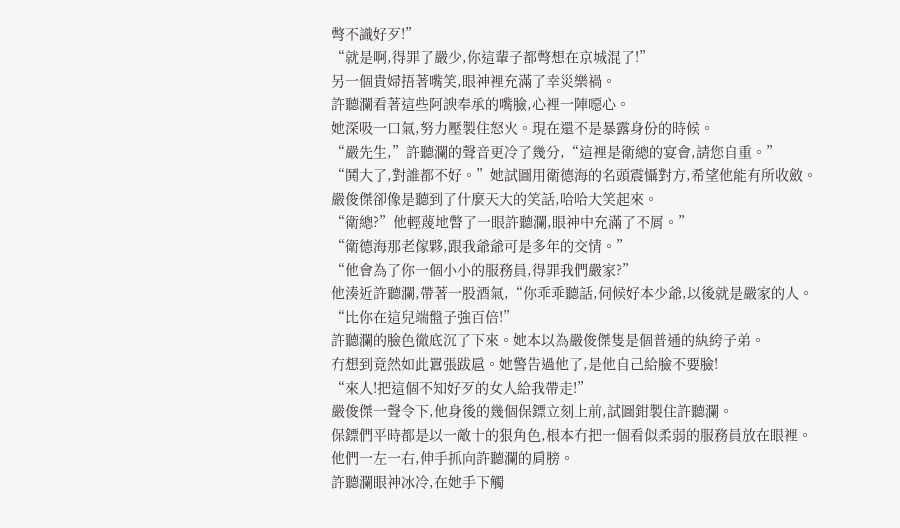彆不識好歹!”
“就是啊,得罪了嚴少,你這輩子都彆想在京城混了!”
另一個貴婦捂著嘴笑,眼神裡充滿了幸災樂禍。
許聽瀾看著這些阿諛奉承的嘴臉,心裡一陣噁心。
她深吸一口氣,努力壓製住怒火。現在還不是暴露身份的時候。
“嚴先生,”許聽瀾的聲音更冷了幾分,“這裡是衛總的宴會,請您自重。”
“鬨大了,對誰都不好。”她試圖用衛德海的名頭震懾對方,希望他能有所收斂。
嚴俊傑卻像是聽到了什麼天大的笑話,哈哈大笑起來。
“衛總?”他輕蔑地瞥了一眼許聽瀾,眼神中充滿了不屑。”
“衛德海那老傢夥,跟我爺爺可是多年的交情。”
“他會為了你一個小小的服務員,得罪我們嚴家?”
他湊近許聽瀾,帶著一股酒氣,“你乖乖聽話,伺候好本少爺,以後就是嚴家的人。
“比你在這兒端盤子強百倍!”
許聽瀾的臉色徹底沉了下來。她本以為嚴俊傑隻是個普通的紈絝子弟。
冇想到竟然如此囂張跋扈。她警告過他了,是他自己給臉不要臉!
“來人!把這個不知好歹的女人給我帶走!”
嚴俊傑一聲令下,他身後的幾個保鏢立刻上前,試圖鉗製住許聽瀾。
保鏢們平時都是以一敵十的狠角色,根本冇把一個看似柔弱的服務員放在眼裡。
他們一左一右,伸手抓向許聽瀾的肩膀。
許聽瀾眼神冰冷,在她手下觸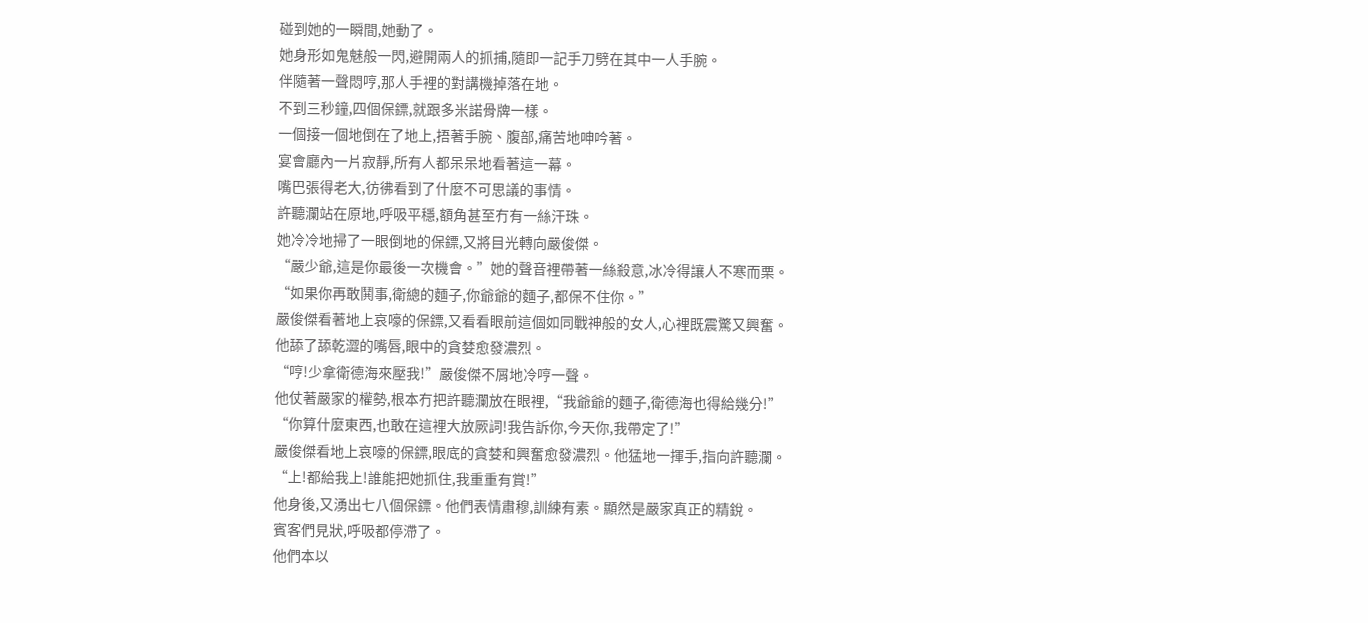碰到她的一瞬間,她動了。
她身形如鬼魅般一閃,避開兩人的抓捕,隨即一記手刀劈在其中一人手腕。
伴隨著一聲悶哼,那人手裡的對講機掉落在地。
不到三秒鐘,四個保鏢,就跟多米諾骨牌一樣。
一個接一個地倒在了地上,捂著手腕、腹部,痛苦地呻吟著。
宴會廳內一片寂靜,所有人都呆呆地看著這一幕。
嘴巴張得老大,彷彿看到了什麼不可思議的事情。
許聽瀾站在原地,呼吸平穩,額角甚至冇有一絲汗珠。
她冷冷地掃了一眼倒地的保鏢,又將目光轉向嚴俊傑。
“嚴少爺,這是你最後一次機會。”她的聲音裡帶著一絲殺意,冰冷得讓人不寒而栗。
“如果你再敢鬨事,衛總的麵子,你爺爺的麵子,都保不住你。”
嚴俊傑看著地上哀嚎的保鏢,又看看眼前這個如同戰神般的女人,心裡既震驚又興奮。
他舔了舔乾澀的嘴唇,眼中的貪婪愈發濃烈。
“哼!少拿衛德海來壓我!”嚴俊傑不屑地冷哼一聲。
他仗著嚴家的權勢,根本冇把許聽瀾放在眼裡,“我爺爺的麵子,衛德海也得給幾分!”
“你算什麼東西,也敢在這裡大放厥詞!我告訴你,今天你,我帶定了!”
嚴俊傑看地上哀嚎的保鏢,眼底的貪婪和興奮愈發濃烈。他猛地一揮手,指向許聽瀾。
“上!都給我上!誰能把她抓住,我重重有賞!”
他身後,又湧出七八個保鏢。他們表情肅穆,訓練有素。顯然是嚴家真正的精銳。
賓客們見狀,呼吸都停滯了。
他們本以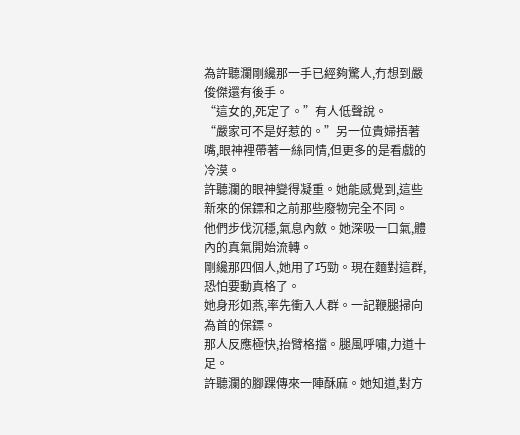為許聽瀾剛纔那一手已經夠驚人,冇想到嚴俊傑還有後手。
“這女的,死定了。”有人低聲說。
“嚴家可不是好惹的。”另一位貴婦捂著嘴,眼神裡帶著一絲同情,但更多的是看戲的冷漠。
許聽瀾的眼神變得凝重。她能感覺到,這些新來的保鏢和之前那些廢物完全不同。
他們步伐沉穩,氣息內斂。她深吸一口氣,體內的真氣開始流轉。
剛纔那四個人,她用了巧勁。現在麵對這群,恐怕要動真格了。
她身形如燕,率先衝入人群。一記鞭腿掃向為首的保鏢。
那人反應極快,抬臂格擋。腿風呼嘯,力道十足。
許聽瀾的腳踝傳來一陣酥麻。她知道,對方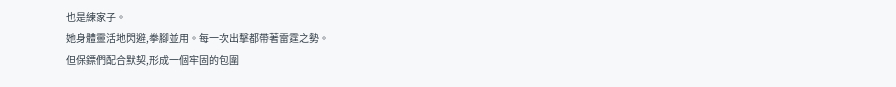也是練家子。
她身體靈活地閃避,拳腳並用。每一次出擊都帶著雷霆之勢。
但保鏢們配合默契,形成一個牢固的包圍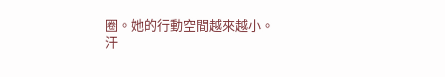圈。她的行動空間越來越小。
汗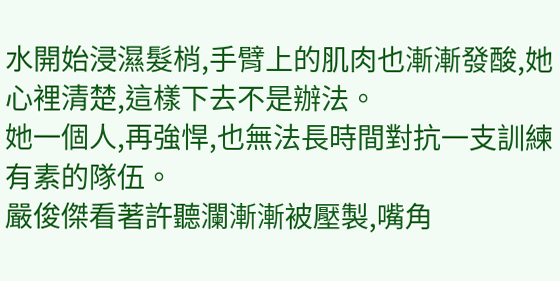水開始浸濕髮梢,手臂上的肌肉也漸漸發酸,她心裡清楚,這樣下去不是辦法。
她一個人,再強悍,也無法長時間對抗一支訓練有素的隊伍。
嚴俊傑看著許聽瀾漸漸被壓製,嘴角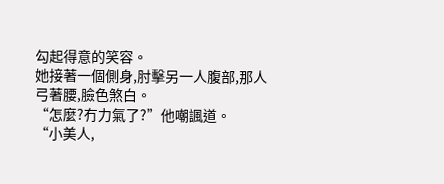勾起得意的笑容。
她接著一個側身,肘擊另一人腹部,那人弓著腰,臉色煞白。
“怎麼?冇力氣了?”他嘲諷道。
“小美人,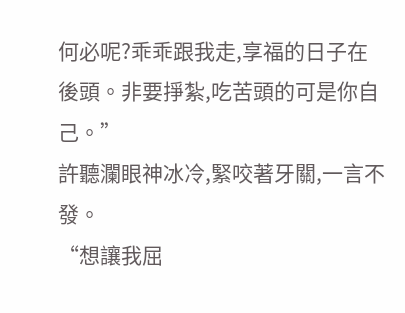何必呢?乖乖跟我走,享福的日子在後頭。非要掙紮,吃苦頭的可是你自己。”
許聽瀾眼神冰冷,緊咬著牙關,一言不發。
“想讓我屈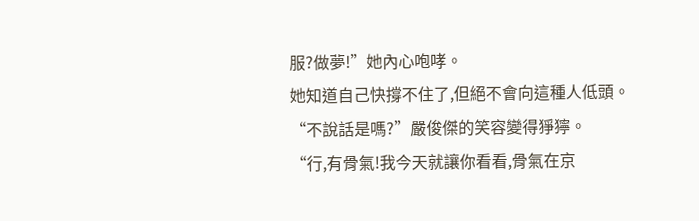服?做夢!”她內心咆哮。
她知道自己快撐不住了,但絕不會向這種人低頭。
“不說話是嗎?”嚴俊傑的笑容變得猙獰。
“行,有骨氣!我今天就讓你看看,骨氣在京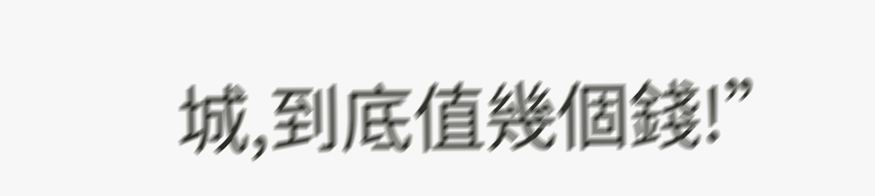城,到底值幾個錢!”